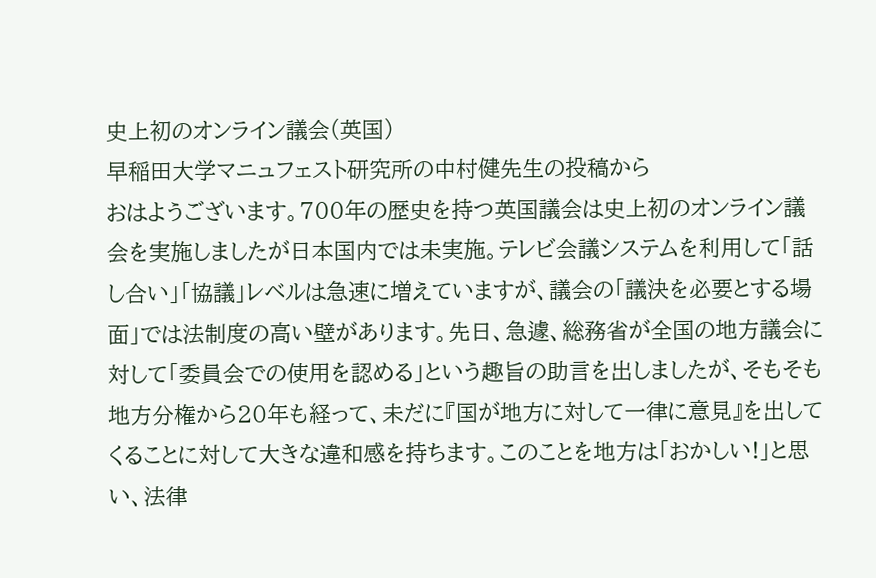史上初のオンライン議会(英国)
早稲田大学マニュフェスト研究所の中村健先生の投稿から
おはようございます。700年の歴史を持つ英国議会は史上初のオンライン議会を実施しましたが日本国内では未実施。テレビ会議システムを利用して「話し合い」「協議」レベルは急速に増えていますが、議会の「議決を必要とする場面」では法制度の高い壁があります。先日、急遽、総務省が全国の地方議会に対して「委員会での使用を認める」という趣旨の助言を出しましたが、そもそも地方分権から20年も経って、未だに『国が地方に対して一律に意見』を出してくることに対して大きな違和感を持ちます。このことを地方は「おかしい!」と思い、法律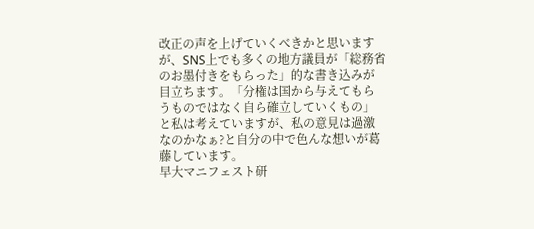改正の声を上げていくべきかと思いますが、SNS上でも多くの地方議員が「総務省のお墨付きをもらった」的な書き込みが目立ちます。「分権は国から与えてもらうものではなく自ら確立していくもの」と私は考えていますが、私の意見は過激なのかなぁ?と自分の中で色んな想いが葛藤しています。
早大マニフェスト研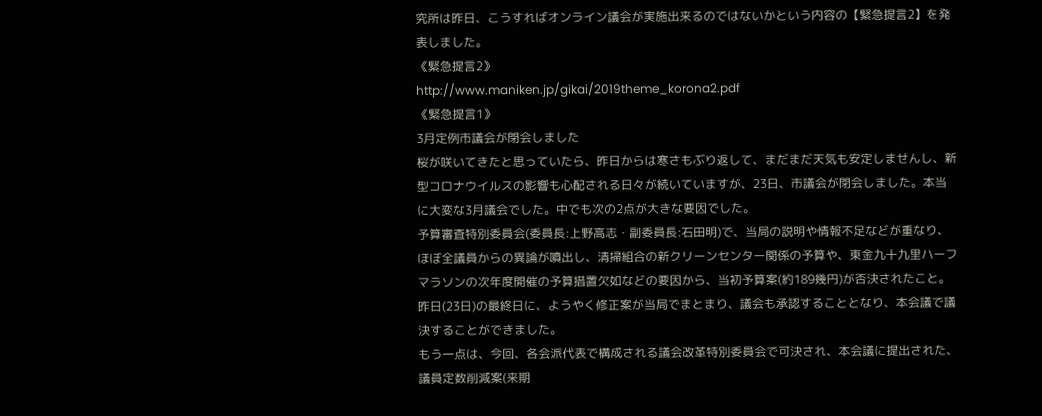究所は昨日、こうすればオンライン議会が実施出来るのではないかという内容の【緊急提言2】を発表しました。
《緊急提言2》
http://www.maniken.jp/gikai/2019theme_korona2.pdf
《緊急提言1》
3月定例市議会が閉会しました
桜が咲いてきたと思っていたら、昨日からは寒さもぶり返して、まだまだ天気も安定しませんし、新型コロナウイルスの影響も心配される日々が続いていますが、23日、市議会が閉会しました。本当に大変な3月議会でした。中でも次の2点が大きな要因でした。
予算審査特別委員会(委員長:上野高志・副委員長:石田明)で、当局の説明や情報不足などが重なり、ほぼ全議員からの異論が噴出し、清掃組合の新クリーンセンター関係の予算や、東金九十九里ハーフマラソンの次年度開催の予算措置欠如などの要因から、当初予算案(約189幾円)が否決されたこと。
昨日(23日)の最終日に、ようやく修正案が当局でまとまり、議会も承認することとなり、本会議で議決することができました。
もう一点は、今回、各会派代表で構成される議会改革特別委員会で可決され、本会議に提出された、議員定数削減案(来期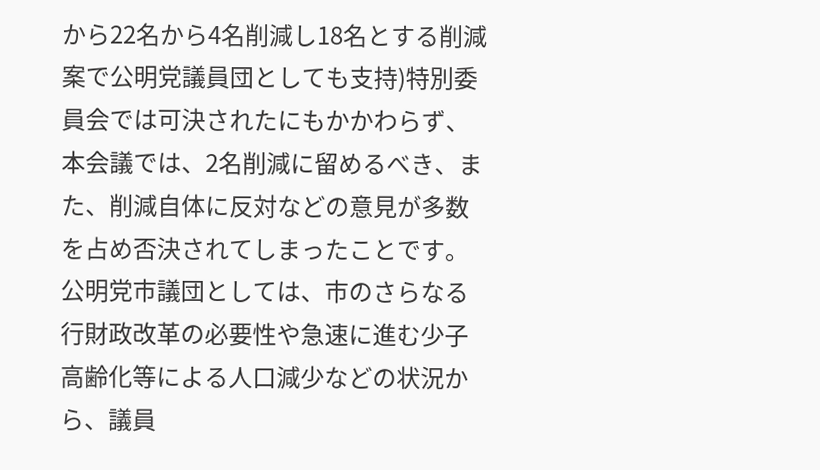から22名から4名削減し18名とする削減案で公明党議員団としても支持)特別委員会では可決されたにもかかわらず、本会議では、2名削減に留めるべき、また、削減自体に反対などの意見が多数を占め否決されてしまったことです。公明党市議団としては、市のさらなる行財政改革の必要性や急速に進む少子高齢化等による人口減少などの状況から、議員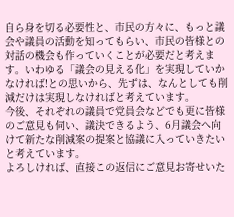自ら身を切る必要性と、市民の方々に、もっと議会や議員の活動を知ってもらい、市民の皆様との対話の機会も作っていくことが必要だと考えます。いわゆる「議会の見える化」を実現していかなければ!との思いから、先ずは、なんとしても削減だけは実現しなければと考えています。
今後、それぞれの議員で党員会などでも更に皆様のご意見も伺い、議決できるよう、6月議会へ向けて新たな削減案の提案と協議に入っていきたいと考えています。
よろしければ、直接この返信にご意見お寄せいた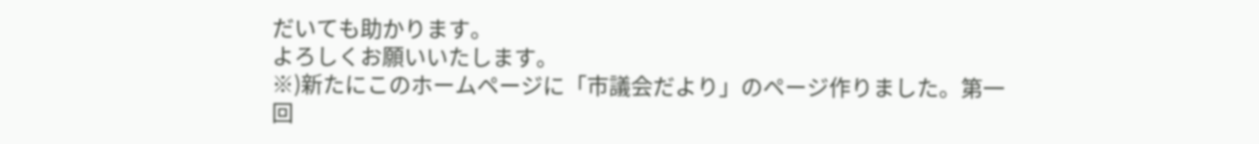だいても助かります。
よろしくお願いいたします。
※)新たにこのホームページに「市議会だより」のページ作りました。第一回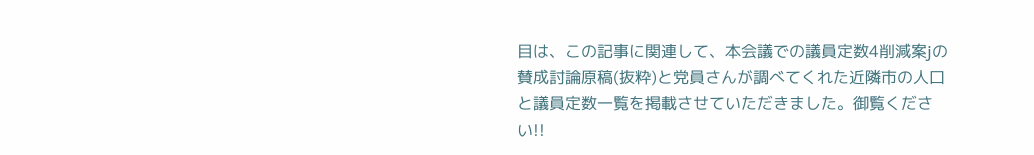目は、この記事に関連して、本会議での議員定数4削減案jの賛成討論原稿(抜粋)と党員さんが調べてくれた近隣市の人口と議員定数一覧を掲載させていただきました。御覧ください!!